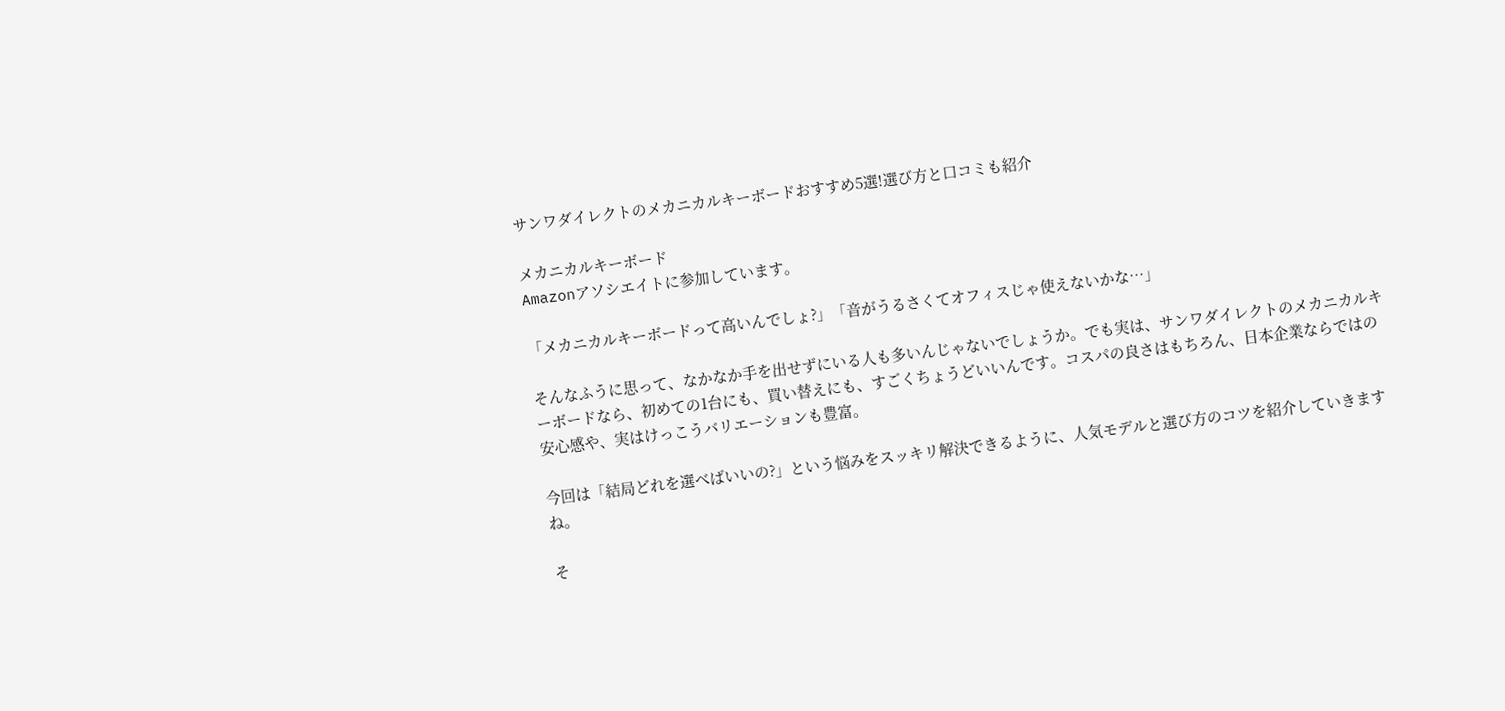サンワダイレクトのメカニカルキーボードおすすめ5選!選び方と口コミも紹介

メカニカルキーボード
Amazonアソシエイトに参加しています。

「メカニカルキーボードって高いんでしょ?」「音がうるさくてオフィスじゃ使えないかな…」

そんなふうに思って、なかなか手を出せずにいる人も多いんじゃないでしょうか。でも実は、サンワダイレクトのメカニカルキーボードなら、初めての1台にも、買い替えにも、すごくちょうどいいんです。コスパの良さはもちろん、日本企業ならではの安心感や、実はけっこうバリエーションも豊富。

今回は「結局どれを選べばいいの?」という悩みをスッキリ解決できるように、人気モデルと選び方のコツを紹介していきますね。

そ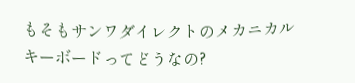もそもサンワダイレクトのメカニカルキーボードってどうなの?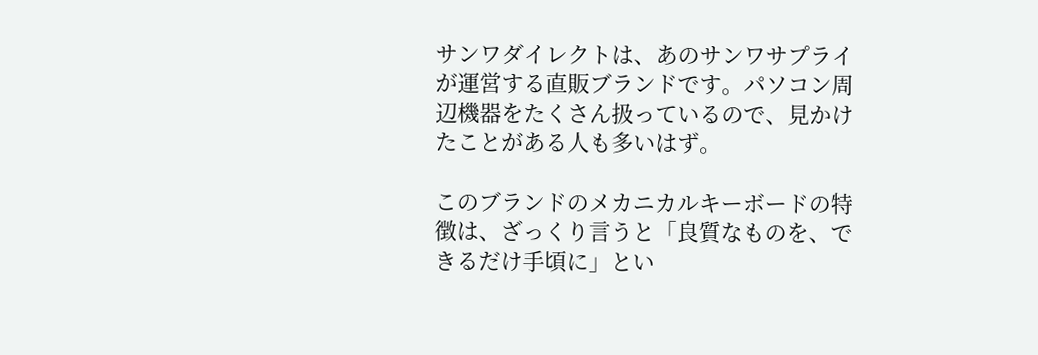サンワダイレクトは、あのサンワサプライが運営する直販ブランドです。パソコン周辺機器をたくさん扱っているので、見かけたことがある人も多いはず。

このブランドのメカニカルキーボードの特徴は、ざっくり言うと「良質なものを、できるだけ手頃に」とい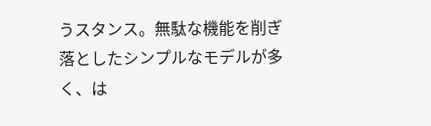うスタンス。無駄な機能を削ぎ落としたシンプルなモデルが多く、は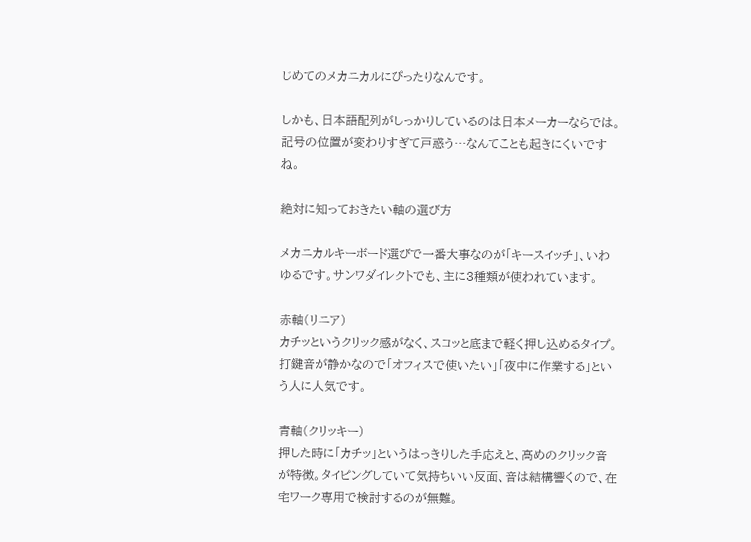じめてのメカニカルにぴったりなんです。

しかも、日本語配列がしっかりしているのは日本メーカーならでは。記号の位置が変わりすぎて戸惑う…なんてことも起きにくいですね。

絶対に知っておきたい軸の選び方

メカニカルキーボード選びで一番大事なのが「キースイッチ」、いわゆるです。サンワダイレクトでも、主に3種類が使われています。

赤軸(リニア)
カチッというクリック感がなく、スコッと底まで軽く押し込めるタイプ。打鍵音が静かなので「オフィスで使いたい」「夜中に作業する」という人に人気です。

青軸(クリッキー)
押した時に「カチッ」というはっきりした手応えと、高めのクリック音が特徴。タイピングしていて気持ちいい反面、音は結構響くので、在宅ワーク専用で検討するのが無難。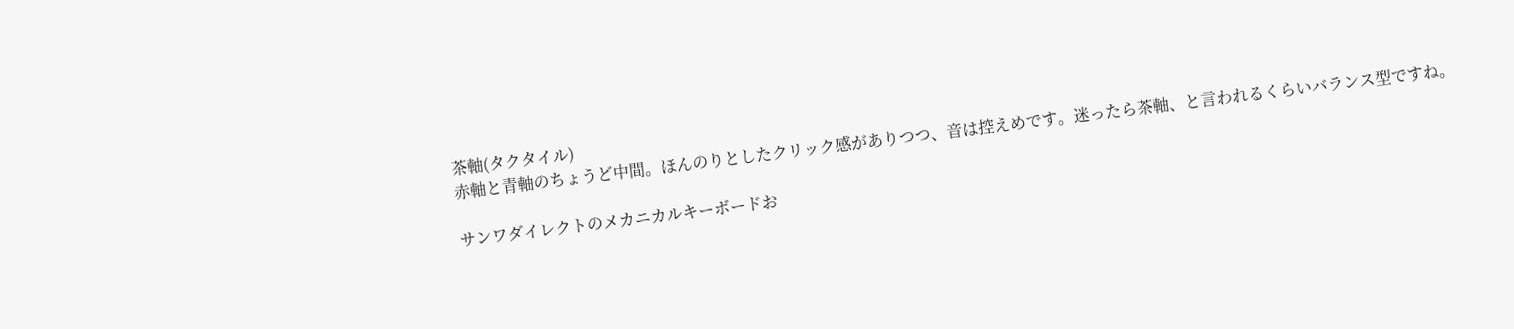茶軸(タクタイル)
赤軸と青軸のちょうど中間。ほんのりとしたクリック感がありつつ、音は控えめです。迷ったら茶軸、と言われるくらいバランス型ですね。

サンワダイレクトのメカニカルキーボードお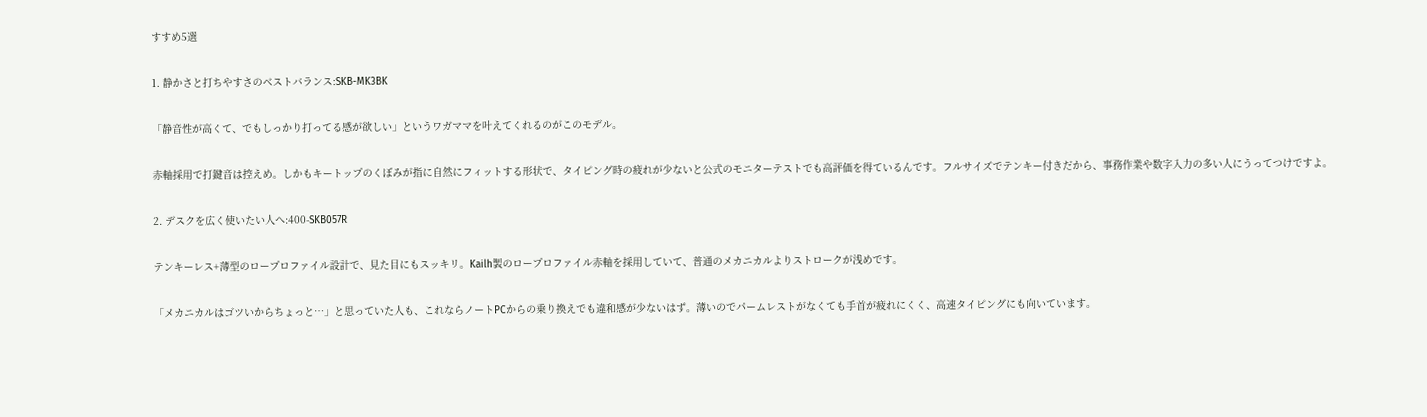すすめ5選

1. 静かさと打ちやすさのベストバランス:SKB-MK3BK

「静音性が高くて、でもしっかり打ってる感が欲しい」というワガママを叶えてくれるのがこのモデル。

赤軸採用で打鍵音は控えめ。しかもキートップのくぼみが指に自然にフィットする形状で、タイピング時の疲れが少ないと公式のモニターテストでも高評価を得ているんです。フルサイズでテンキー付きだから、事務作業や数字入力の多い人にうってつけですよ。

2. デスクを広く使いたい人へ:400-SKB057R

テンキーレス+薄型のロープロファイル設計で、見た目にもスッキリ。Kailh製のロープロファイル赤軸を採用していて、普通のメカニカルよりストロークが浅めです。

「メカニカルはゴツいからちょっと…」と思っていた人も、これならノートPCからの乗り換えでも違和感が少ないはず。薄いのでパームレストがなくても手首が疲れにくく、高速タイピングにも向いています。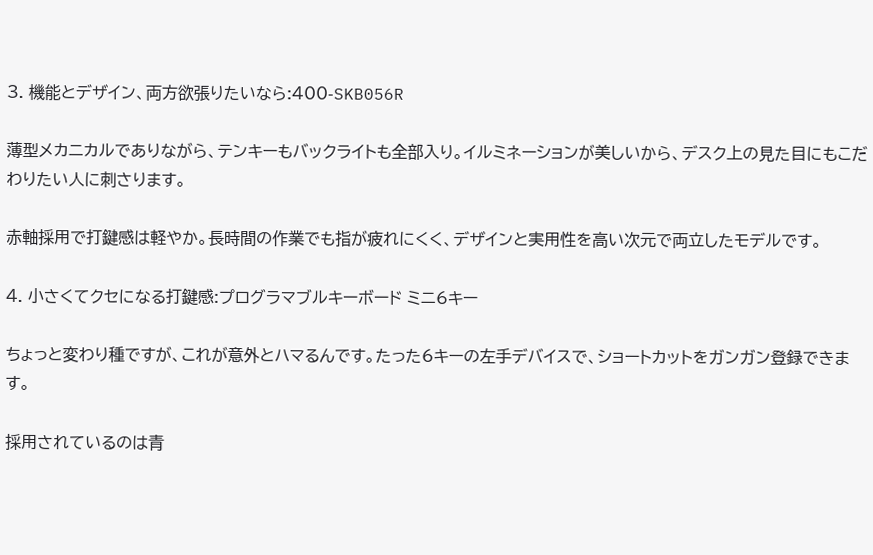3. 機能とデザイン、両方欲張りたいなら:400-SKB056R

薄型メカニカルでありながら、テンキーもバックライトも全部入り。イルミネーションが美しいから、デスク上の見た目にもこだわりたい人に刺さります。

赤軸採用で打鍵感は軽やか。長時間の作業でも指が疲れにくく、デザインと実用性を高い次元で両立したモデルです。

4. 小さくてクセになる打鍵感:プログラマブルキーボード ミニ6キー

ちょっと変わり種ですが、これが意外とハマるんです。たった6キーの左手デバイスで、ショートカットをガンガン登録できます。

採用されているのは青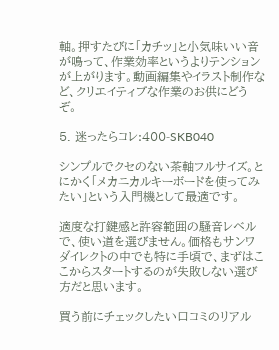軸。押すたびに「カチッ」と小気味いい音が鳴って、作業効率というよりテンションが上がります。動画編集やイラスト制作など、クリエイティブな作業のお供にどうぞ。

5. 迷ったらコレ:400-SKB040

シンプルでクセのない茶軸フルサイズ。とにかく「メカニカルキーボードを使ってみたい」という入門機として最適です。

適度な打鍵感と許容範囲の騒音レベルで、使い道を選びません。価格もサンワダイレクトの中でも特に手頃で、まずはここからスタートするのが失敗しない選び方だと思います。

買う前にチェックしたい口コミのリアル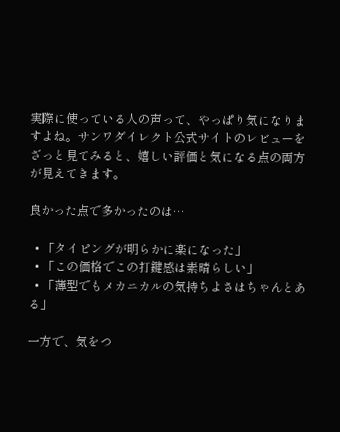実際に使っている人の声って、やっぱり気になりますよね。サンワダイレクト公式サイトのレビューをざっと見てみると、嬉しい評価と気になる点の両方が見えてきます。

良かった点で多かったのは…

  • 「タイピングが明らかに楽になった」
  • 「この価格でこの打鍵感は素晴らしい」
  • 「薄型でもメカニカルの気持ちよさはちゃんとある」

一方で、気をつ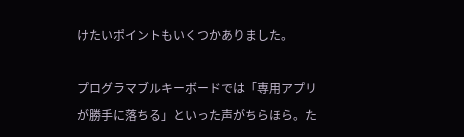けたいポイントもいくつかありました。

プログラマブルキーボードでは「専用アプリが勝手に落ちる」といった声がちらほら。た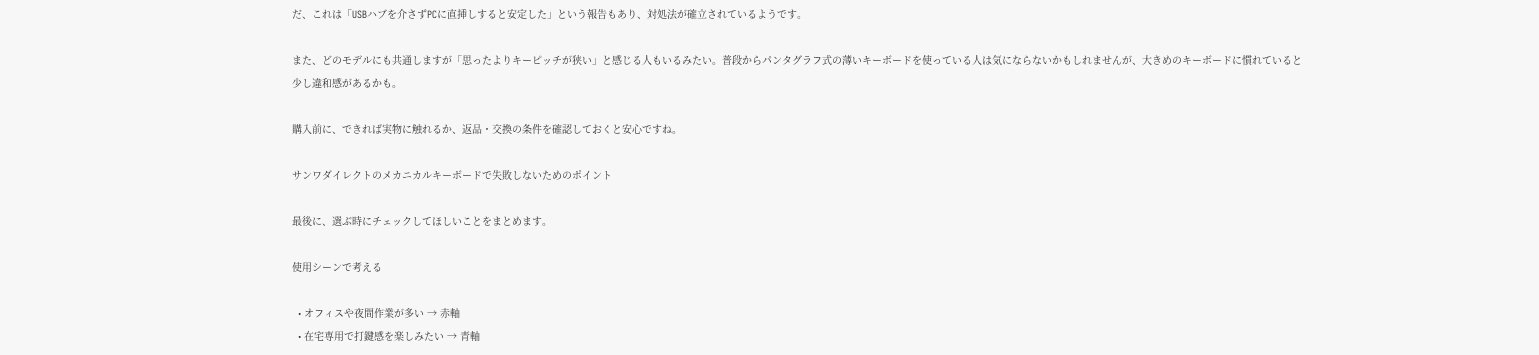だ、これは「USBハブを介さずPCに直挿しすると安定した」という報告もあり、対処法が確立されているようです。

また、どのモデルにも共通しますが「思ったよりキーピッチが狭い」と感じる人もいるみたい。普段からパンタグラフ式の薄いキーボードを使っている人は気にならないかもしれませんが、大きめのキーボードに慣れていると少し違和感があるかも。

購入前に、できれば実物に触れるか、返品・交換の条件を確認しておくと安心ですね。

サンワダイレクトのメカニカルキーボードで失敗しないためのポイント

最後に、選ぶ時にチェックしてほしいことをまとめます。

使用シーンで考える

  • オフィスや夜間作業が多い → 赤軸
  • 在宅専用で打鍵感を楽しみたい → 青軸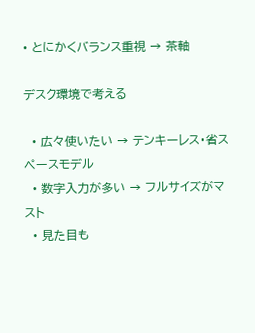• とにかくバランス重視 → 茶軸

デスク環境で考える

  • 広々使いたい → テンキーレス・省スペースモデル
  • 数字入力が多い → フルサイズがマスト
  • 見た目も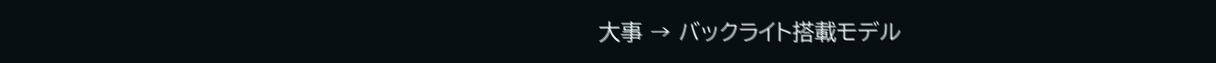大事 → バックライト搭載モデル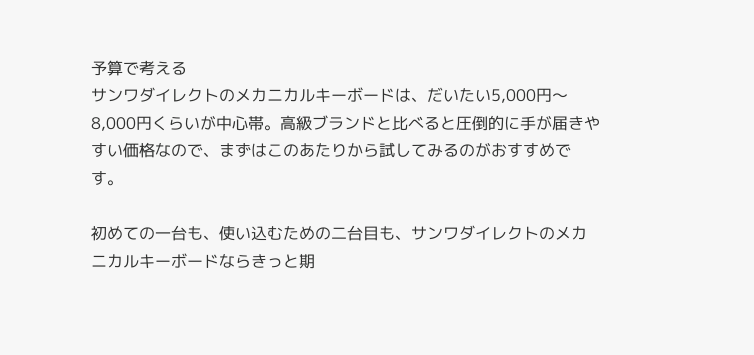予算で考える
サンワダイレクトのメカニカルキーボードは、だいたい5,000円〜8,000円くらいが中心帯。高級ブランドと比べると圧倒的に手が届きやすい価格なので、まずはこのあたりから試してみるのがおすすめです。

初めての一台も、使い込むための二台目も、サンワダイレクトのメカニカルキーボードならきっと期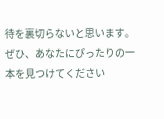待を裏切らないと思います。ぜひ、あなたにぴったりの一本を見つけてください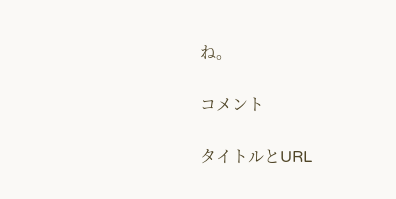ね。

コメント

タイトルとURL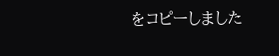をコピーしました